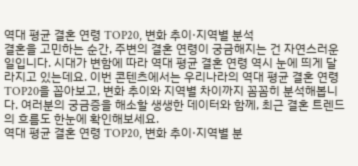역대 평균 결혼 연령 TOP20, 변화 추이·지역별 분석
결혼을 고민하는 순간, 주변의 결혼 연령이 궁금해지는 건 자연스러운 일입니다. 시대가 변함에 따라 역대 평균 결혼 연령 역시 눈에 띄게 달라지고 있는데요. 이번 콘텐츠에서는 우리나라의 역대 평균 결혼 연령 TOP20을 꼽아보고, 변화 추이와 지역별 차이까지 꼼꼼히 분석해봅니다. 여러분의 궁금증을 해소할 생생한 데이터와 함께, 최근 결혼 트렌드의 흐름도 한눈에 확인해보세요.
역대 평균 결혼 연령 TOP20, 변화 추이·지역별 분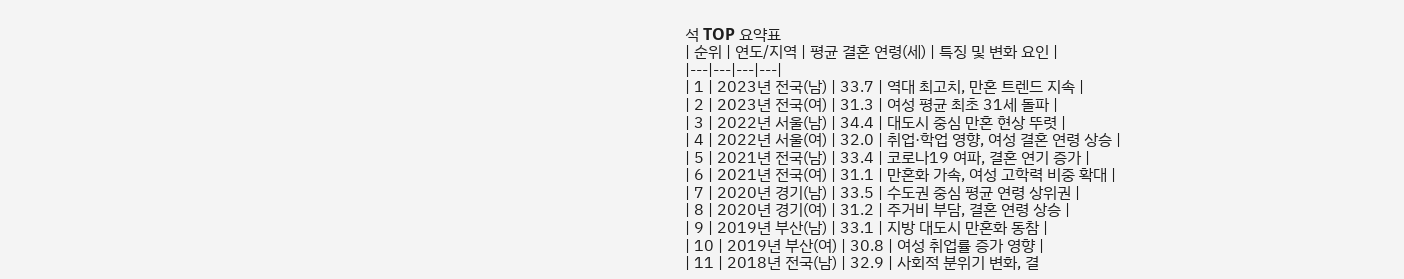석 TOP 요약표
| 순위 | 연도/지역 | 평균 결혼 연령(세) | 특징 및 변화 요인 |
|---|---|---|---|
| 1 | 2023년 전국(남) | 33.7 | 역대 최고치, 만혼 트렌드 지속 |
| 2 | 2023년 전국(여) | 31.3 | 여성 평균 최초 31세 돌파 |
| 3 | 2022년 서울(남) | 34.4 | 대도시 중심 만혼 현상 뚜렷 |
| 4 | 2022년 서울(여) | 32.0 | 취업·학업 영향, 여성 결혼 연령 상승 |
| 5 | 2021년 전국(남) | 33.4 | 코로나19 여파, 결혼 연기 증가 |
| 6 | 2021년 전국(여) | 31.1 | 만혼화 가속, 여성 고학력 비중 확대 |
| 7 | 2020년 경기(남) | 33.5 | 수도권 중심 평균 연령 상위권 |
| 8 | 2020년 경기(여) | 31.2 | 주거비 부담, 결혼 연령 상승 |
| 9 | 2019년 부산(남) | 33.1 | 지방 대도시 만혼화 동참 |
| 10 | 2019년 부산(여) | 30.8 | 여성 취업률 증가 영향 |
| 11 | 2018년 전국(남) | 32.9 | 사회적 분위기 변화, 결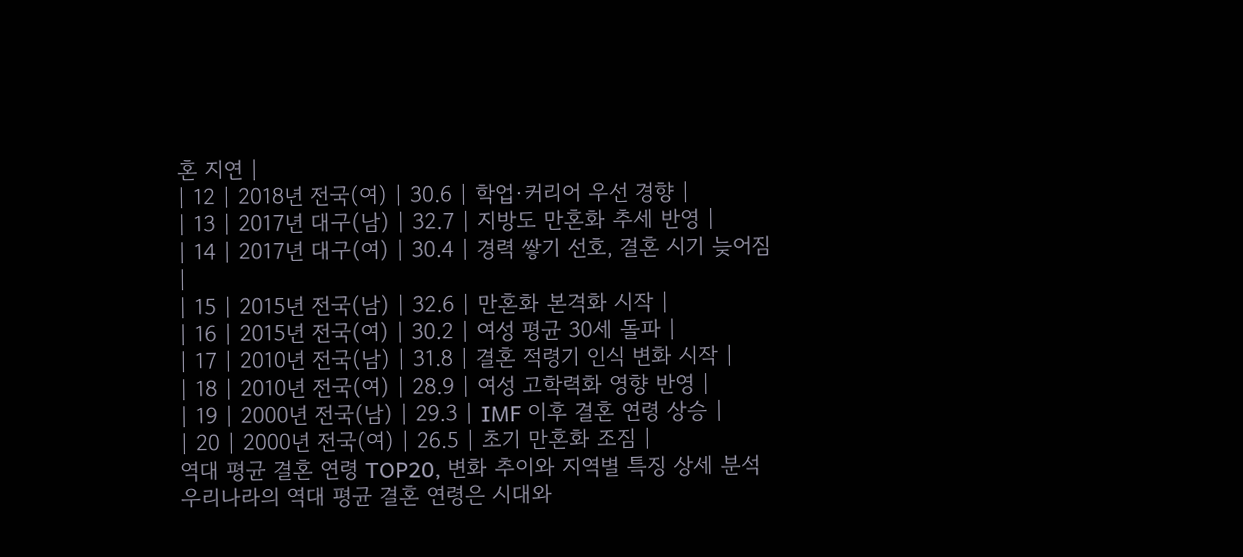혼 지연 |
| 12 | 2018년 전국(여) | 30.6 | 학업·커리어 우선 경향 |
| 13 | 2017년 대구(남) | 32.7 | 지방도 만혼화 추세 반영 |
| 14 | 2017년 대구(여) | 30.4 | 경력 쌓기 선호, 결혼 시기 늦어짐 |
| 15 | 2015년 전국(남) | 32.6 | 만혼화 본격화 시작 |
| 16 | 2015년 전국(여) | 30.2 | 여성 평균 30세 돌파 |
| 17 | 2010년 전국(남) | 31.8 | 결혼 적령기 인식 변화 시작 |
| 18 | 2010년 전국(여) | 28.9 | 여성 고학력화 영향 반영 |
| 19 | 2000년 전국(남) | 29.3 | IMF 이후 결혼 연령 상승 |
| 20 | 2000년 전국(여) | 26.5 | 초기 만혼화 조짐 |
역대 평균 결혼 연령 TOP20, 변화 추이와 지역별 특징 상세 분석
우리나라의 역대 평균 결혼 연령은 시대와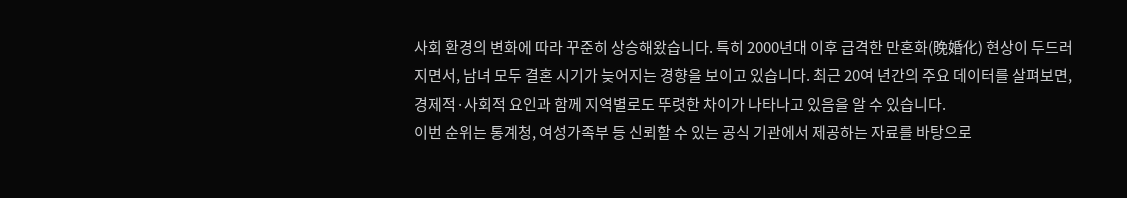사회 환경의 변화에 따라 꾸준히 상승해왔습니다. 특히 2000년대 이후 급격한 만혼화(晩婚化) 현상이 두드러지면서, 남녀 모두 결혼 시기가 늦어지는 경향을 보이고 있습니다. 최근 20여 년간의 주요 데이터를 살펴보면, 경제적·사회적 요인과 함께 지역별로도 뚜렷한 차이가 나타나고 있음을 알 수 있습니다.
이번 순위는 통계청, 여성가족부 등 신뢰할 수 있는 공식 기관에서 제공하는 자료를 바탕으로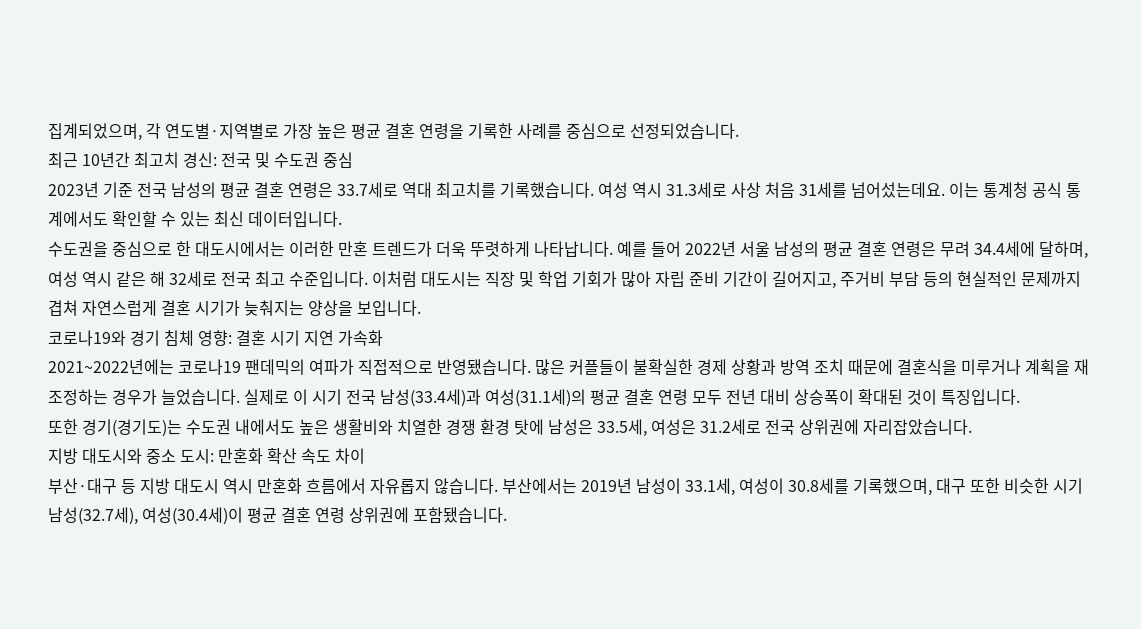집계되었으며, 각 연도별·지역별로 가장 높은 평균 결혼 연령을 기록한 사례를 중심으로 선정되었습니다.
최근 10년간 최고치 경신: 전국 및 수도권 중심
2023년 기준 전국 남성의 평균 결혼 연령은 33.7세로 역대 최고치를 기록했습니다. 여성 역시 31.3세로 사상 처음 31세를 넘어섰는데요. 이는 통계청 공식 통계에서도 확인할 수 있는 최신 데이터입니다.
수도권을 중심으로 한 대도시에서는 이러한 만혼 트렌드가 더욱 뚜렷하게 나타납니다. 예를 들어 2022년 서울 남성의 평균 결혼 연령은 무려 34.4세에 달하며, 여성 역시 같은 해 32세로 전국 최고 수준입니다. 이처럼 대도시는 직장 및 학업 기회가 많아 자립 준비 기간이 길어지고, 주거비 부담 등의 현실적인 문제까지 겹쳐 자연스럽게 결혼 시기가 늦춰지는 양상을 보입니다.
코로나19와 경기 침체 영향: 결혼 시기 지연 가속화
2021~2022년에는 코로나19 팬데믹의 여파가 직접적으로 반영됐습니다. 많은 커플들이 불확실한 경제 상황과 방역 조치 때문에 결혼식을 미루거나 계획을 재조정하는 경우가 늘었습니다. 실제로 이 시기 전국 남성(33.4세)과 여성(31.1세)의 평균 결혼 연령 모두 전년 대비 상승폭이 확대된 것이 특징입니다.
또한 경기(경기도)는 수도권 내에서도 높은 생활비와 치열한 경쟁 환경 탓에 남성은 33.5세, 여성은 31.2세로 전국 상위권에 자리잡았습니다.
지방 대도시와 중소 도시: 만혼화 확산 속도 차이
부산·대구 등 지방 대도시 역시 만혼화 흐름에서 자유롭지 않습니다. 부산에서는 2019년 남성이 33.1세, 여성이 30.8세를 기록했으며, 대구 또한 비슷한 시기 남성(32.7세), 여성(30.4세)이 평균 결혼 연령 상위권에 포함됐습니다.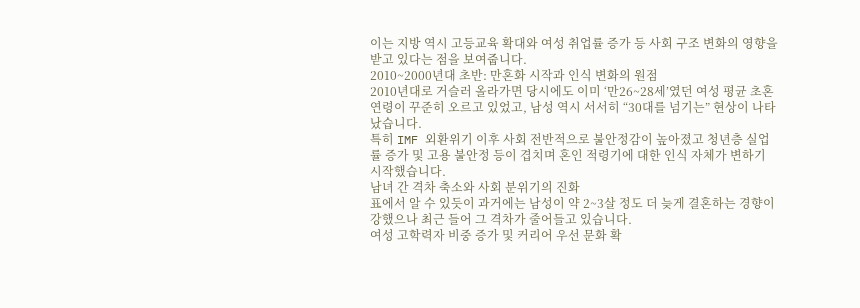이는 지방 역시 고등교육 확대와 여성 취업률 증가 등 사회 구조 변화의 영향을 받고 있다는 점을 보여줍니다.
2010~2000년대 초반: 만혼화 시작과 인식 변화의 원점
2010년대로 거슬러 올라가면 당시에도 이미 ‘만26~28세’였던 여성 평균 초혼연령이 꾸준히 오르고 있었고, 남성 역시 서서히 “30대를 넘기는” 현상이 나타났습니다.
특히 IMF 외환위기 이후 사회 전반적으로 불안정감이 높아졌고 청년층 실업률 증가 및 고용 불안정 등이 겹치며 혼인 적령기에 대한 인식 자체가 변하기 시작했습니다.
남녀 간 격차 축소와 사회 분위기의 진화
표에서 알 수 있듯이 과거에는 남성이 약 2~3살 정도 더 늦게 결혼하는 경향이 강했으나 최근 들어 그 격차가 줄어들고 있습니다.
여성 고학력자 비중 증가 및 커리어 우선 문화 확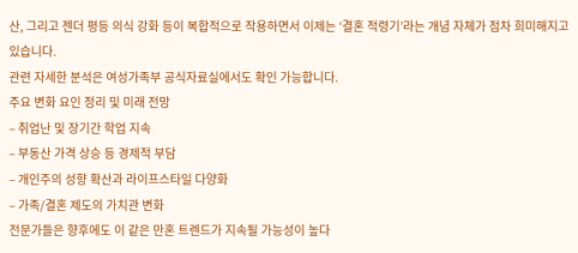산, 그리고 젠더 평등 의식 강화 등이 복합적으로 작용하면서 이제는 ‘결혼 적령기’라는 개념 자체가 점차 희미해지고 있습니다.
관련 자세한 분석은 여성가족부 공식자료실에서도 확인 가능합니다.
주요 변화 요인 정리 및 미래 전망
– 취업난 및 장기간 학업 지속
– 부동산 가격 상승 등 경제적 부담
– 개인주의 성향 확산과 라이프스타일 다양화
– 가족/결혼 제도의 가치관 변화
전문가들은 향후에도 이 같은 만혼 트렌드가 지속될 가능성이 높다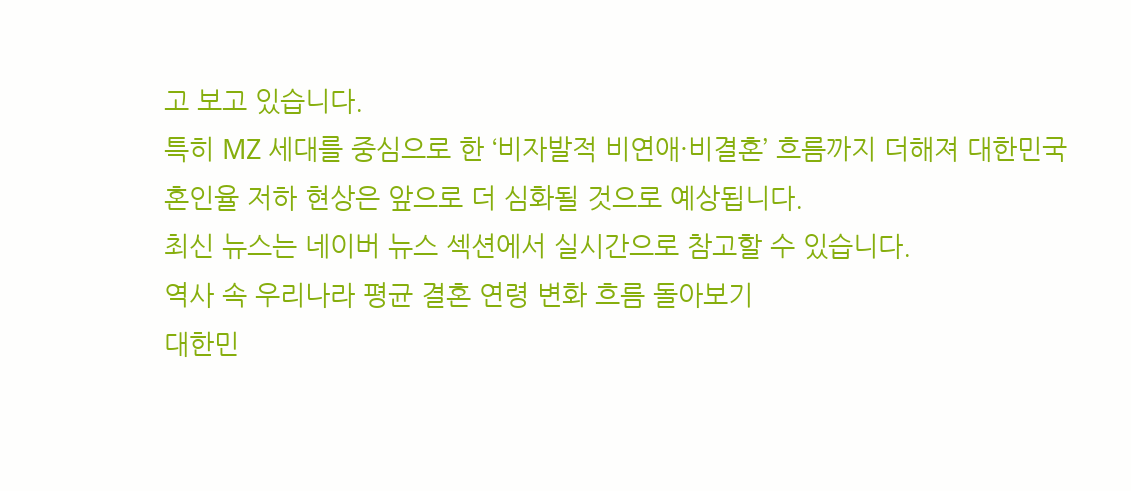고 보고 있습니다.
특히 MZ 세대를 중심으로 한 ‘비자발적 비연애·비결혼’ 흐름까지 더해져 대한민국 혼인율 저하 현상은 앞으로 더 심화될 것으로 예상됩니다.
최신 뉴스는 네이버 뉴스 섹션에서 실시간으로 참고할 수 있습니다.
역사 속 우리나라 평균 결혼 연령 변화 흐름 돌아보기
대한민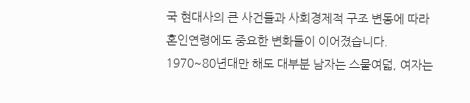국 현대사의 큰 사건들과 사회경제적 구조 변동에 따라 혼인연령에도 중요한 변화들이 이어졌습니다.
1970~80년대만 해도 대부분 남자는 스물여덟, 여자는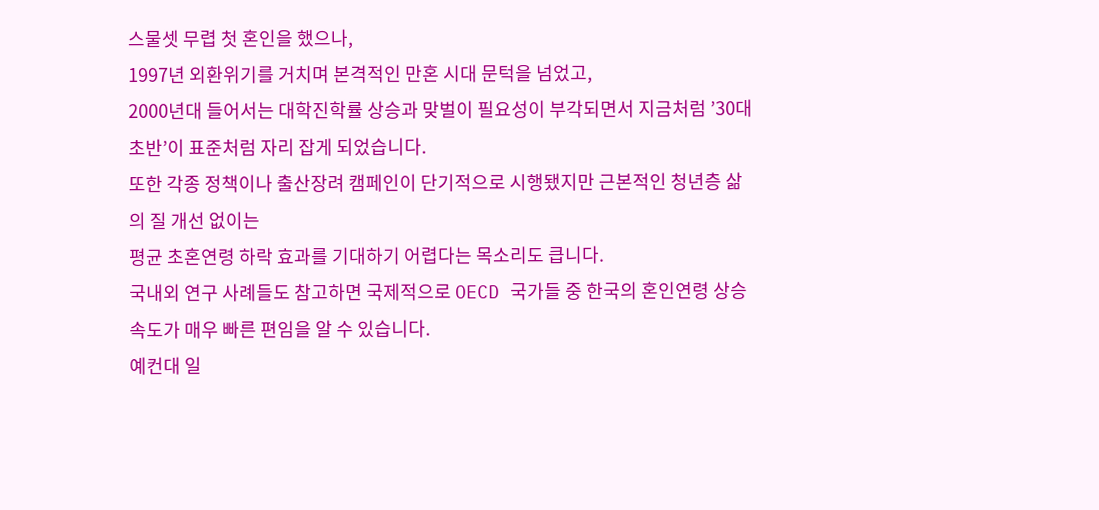스물셋 무렵 첫 혼인을 했으나,
1997년 외환위기를 거치며 본격적인 만혼 시대 문턱을 넘었고,
2000년대 들어서는 대학진학률 상승과 맞벌이 필요성이 부각되면서 지금처럼 ’30대 초반’이 표준처럼 자리 잡게 되었습니다.
또한 각종 정책이나 출산장려 캠페인이 단기적으로 시행됐지만 근본적인 청년층 삶의 질 개선 없이는
평균 초혼연령 하락 효과를 기대하기 어렵다는 목소리도 큽니다.
국내외 연구 사례들도 참고하면 국제적으로 OECD 국가들 중 한국의 혼인연령 상승 속도가 매우 빠른 편임을 알 수 있습니다.
예컨대 일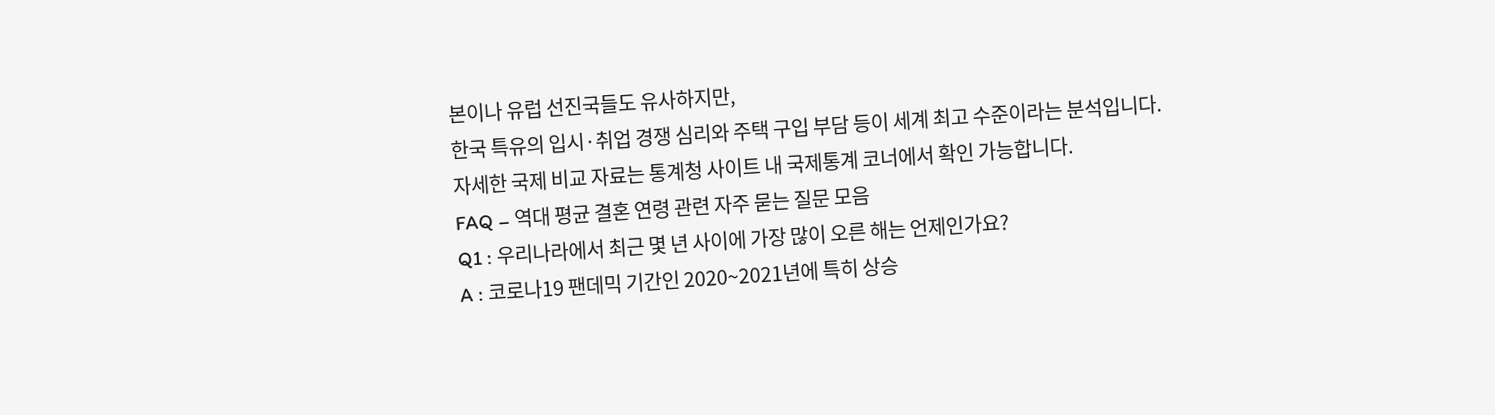본이나 유럽 선진국들도 유사하지만,
한국 특유의 입시·취업 경쟁 심리와 주택 구입 부담 등이 세계 최고 수준이라는 분석입니다.
자세한 국제 비교 자료는 통계청 사이트 내 국제통계 코너에서 확인 가능합니다.
FAQ – 역대 평균 결혼 연령 관련 자주 묻는 질문 모음
Q1 : 우리나라에서 최근 몇 년 사이에 가장 많이 오른 해는 언제인가요?
A : 코로나19 팬데믹 기간인 2020~2021년에 특히 상승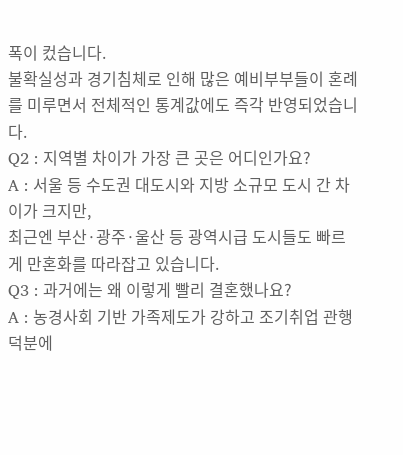폭이 컸습니다.
불확실성과 경기침체로 인해 많은 예비부부들이 혼례를 미루면서 전체적인 통계값에도 즉각 반영되었습니다.
Q2 : 지역별 차이가 가장 큰 곳은 어디인가요?
A : 서울 등 수도권 대도시와 지방 소규모 도시 간 차이가 크지만,
최근엔 부산·광주·울산 등 광역시급 도시들도 빠르게 만혼화를 따라잡고 있습니다.
Q3 : 과거에는 왜 이렇게 빨리 결혼했나요?
A : 농경사회 기반 가족제도가 강하고 조기취업 관행 덕분에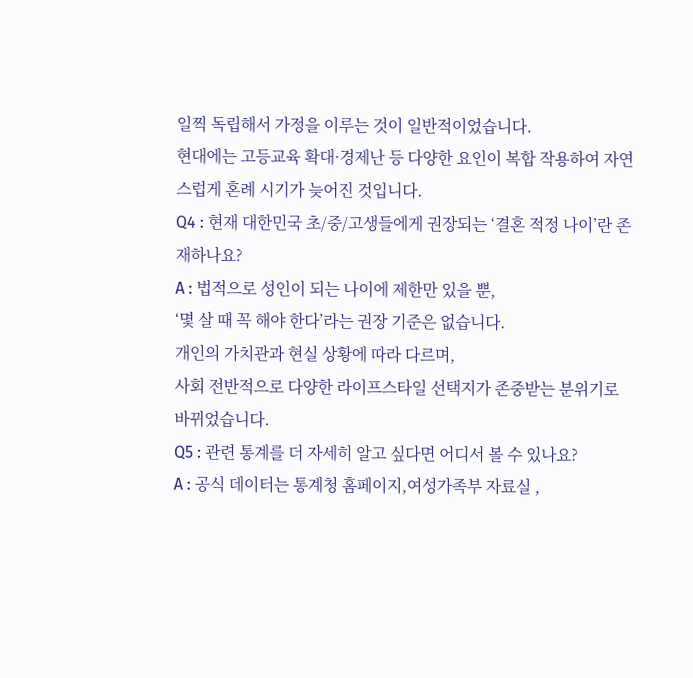일찍 독립해서 가정을 이루는 것이 일반적이었습니다.
현대에는 고등교육 확대·경제난 등 다양한 요인이 복합 작용하여 자연스럽게 혼례 시기가 늦어진 것입니다.
Q4 : 현재 대한민국 초/중/고생들에게 권장되는 ‘결혼 적정 나이’란 존재하나요?
A : 법적으로 성인이 되는 나이에 제한만 있을 뿐,
‘몇 살 때 꼭 해야 한다’라는 권장 기준은 없습니다.
개인의 가치관과 현실 상황에 따라 다르며,
사회 전반적으로 다양한 라이프스타일 선택지가 존중받는 분위기로 바뀌었습니다.
Q5 : 관련 통계를 더 자세히 알고 싶다면 어디서 볼 수 있나요?
A : 공식 데이터는 통계청 홈페이지,여성가족부 자료실 ,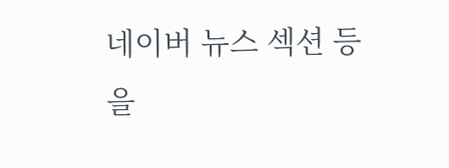네이버 뉴스 섹션 등을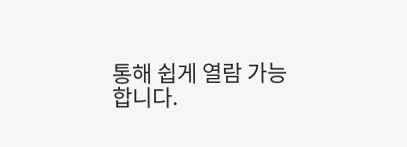통해 쉽게 열람 가능합니다.